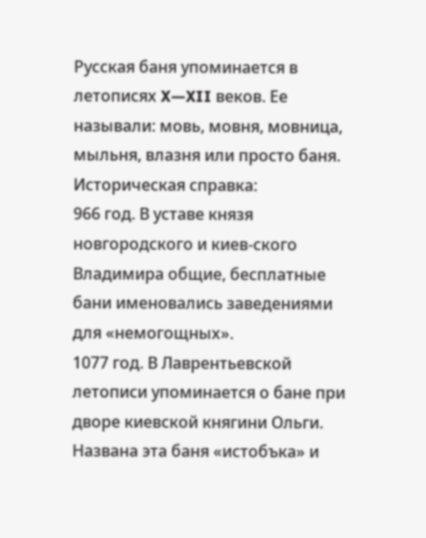Русская баня упоминается в летописях X—XII веков. Ее называли: мовь, мовня, мовница, мыльня, влазня или просто баня.
Историческая справка:
966 год. В уставе князя новгородского и киев-ского Владимира общие, бесплатные бани именовались заведениями для «немогощных».
1077 год. В Лаврентьевской летописи упоминается о бане при дворе киевской княгини Ольги. Названа эта баня «истобъка» и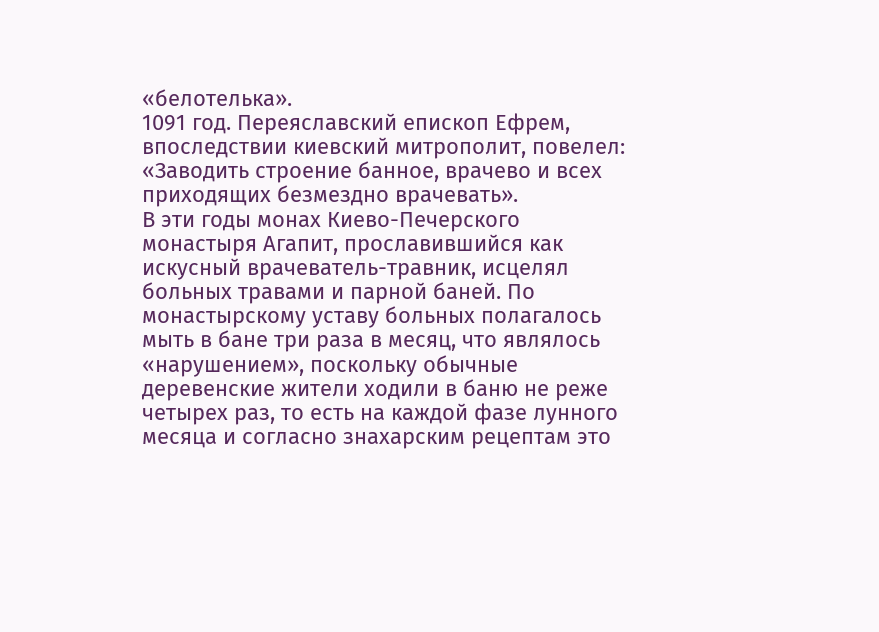«белотелька».
1091 год. Переяславский епископ Ефрем, впоследствии киевский митрополит, повелел: «Заводить строение банное, врачево и всех приходящих безмездно врачевать».
В эти годы монах Киево-Печерского монастыря Агапит, прославившийся как искусный врачеватель-травник, исцелял больных травами и парной баней. По монастырскому уставу больных полагалось мыть в бане три раза в месяц, что являлось «нарушением», поскольку обычные деревенские жители ходили в баню не реже четырех раз, то есть на каждой фазе лунного месяца и согласно знахарским рецептам это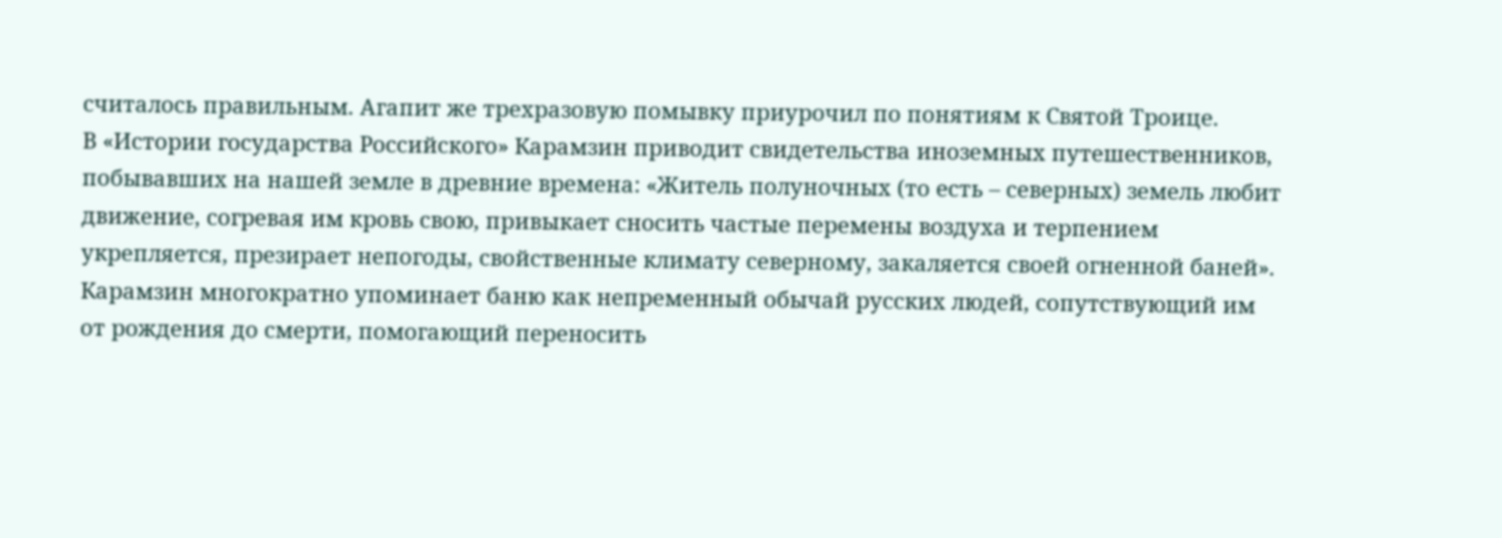считалось правильным. Агапит же трехразовую помывку приурочил по понятиям к Святой Троице.
В «Истории государства Российского» Карамзин приводит свидетельства иноземных путешественников, побывавших на нашей земле в древние времена: «Житель полуночных (то есть – северных) земель любит движение, согревая им кровь свою, привыкает сносить частые перемены воздуха и терпением укрепляется, презирает непогоды, свойственные климату северному, закаляется своей огненной баней». Карамзин многократно упоминает баню как непременный обычай русских людей, сопутствующий им от рождения до смерти, помогающий переносить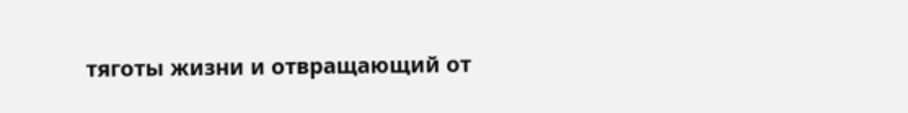тяготы жизни и отвращающий от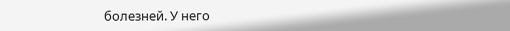болезней. У него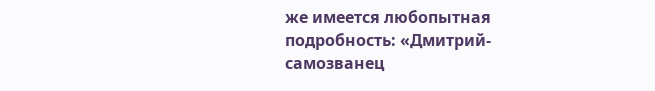же имеется любопытная подробность: «Дмитрий-самозванец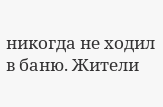никогда не ходил в баню. Жители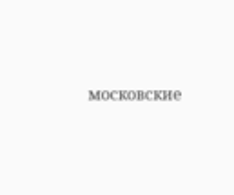московские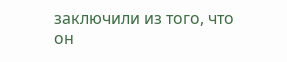заключили из того, что он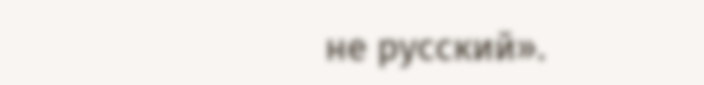не русский».